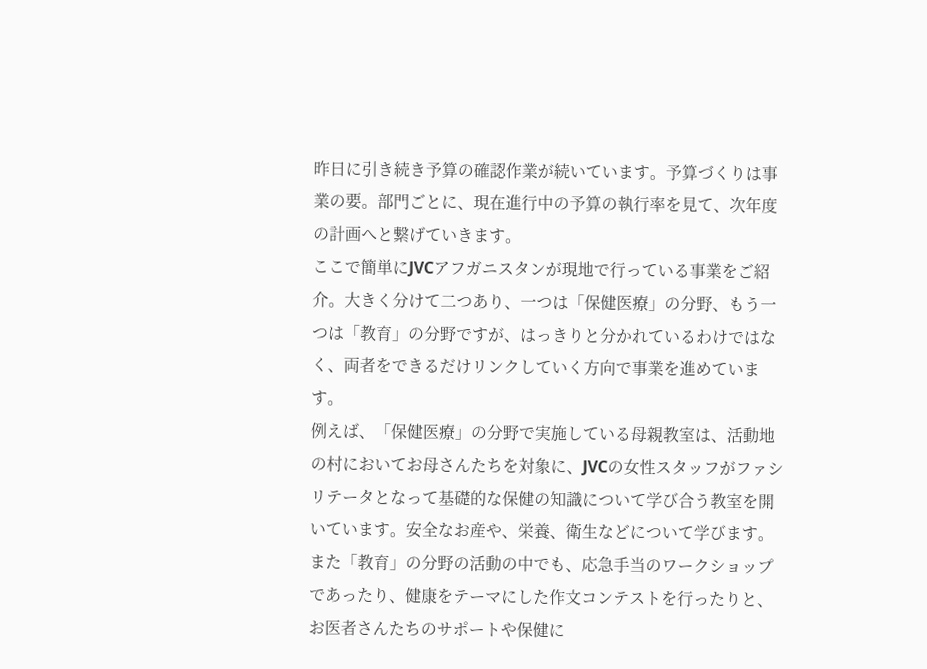昨日に引き続き予算の確認作業が続いています。予算づくりは事業の要。部門ごとに、現在進行中の予算の執行率を見て、次年度の計画へと繋げていきます。
ここで簡単にJVCアフガニスタンが現地で行っている事業をご紹介。大きく分けて二つあり、一つは「保健医療」の分野、もう一つは「教育」の分野ですが、はっきりと分かれているわけではなく、両者をできるだけリンクしていく方向で事業を進めています。
例えば、「保健医療」の分野で実施している母親教室は、活動地の村においてお母さんたちを対象に、JVCの女性スタッフがファシリテータとなって基礎的な保健の知識について学び合う教室を開いています。安全なお産や、栄養、衛生などについて学びます。また「教育」の分野の活動の中でも、応急手当のワークショップであったり、健康をテーマにした作文コンテストを行ったりと、お医者さんたちのサポートや保健に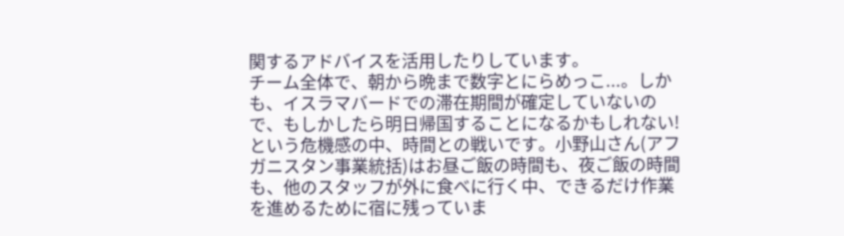関するアドバイスを活用したりしています。
チーム全体で、朝から晩まで数字とにらめっこ...。しかも、イスラマバードでの滞在期間が確定していないので、もしかしたら明日帰国することになるかもしれない!という危機感の中、時間との戦いです。小野山さん(アフガニスタン事業統括)はお昼ご飯の時間も、夜ご飯の時間も、他のスタッフが外に食べに行く中、できるだけ作業を進めるために宿に残っていま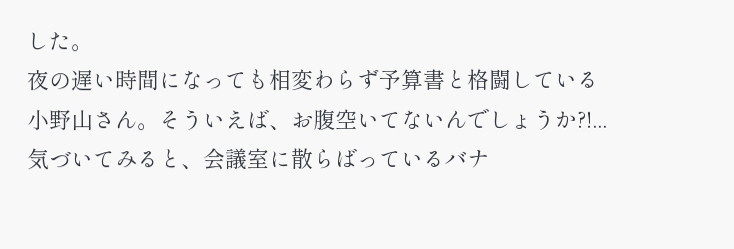した。
夜の遅い時間になっても相変わらず予算書と格闘している小野山さん。そういえば、お腹空いてないんでしょうか?!...気づいてみると、会議室に散らばっているバナ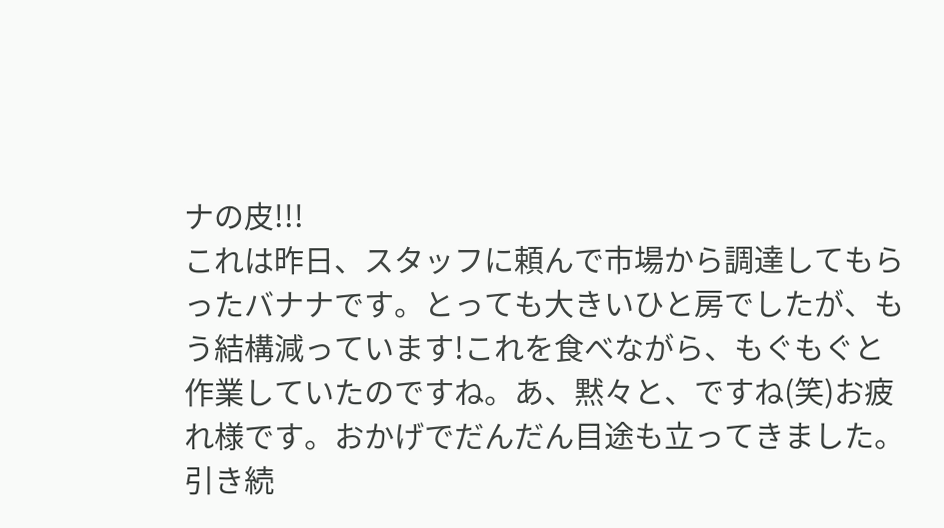ナの皮!!!
これは昨日、スタッフに頼んで市場から調達してもらったバナナです。とっても大きいひと房でしたが、もう結構減っています!これを食べながら、もぐもぐと作業していたのですね。あ、黙々と、ですね(笑)お疲れ様です。おかげでだんだん目途も立ってきました。引き続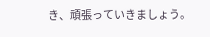き、頑張っていきましょう。